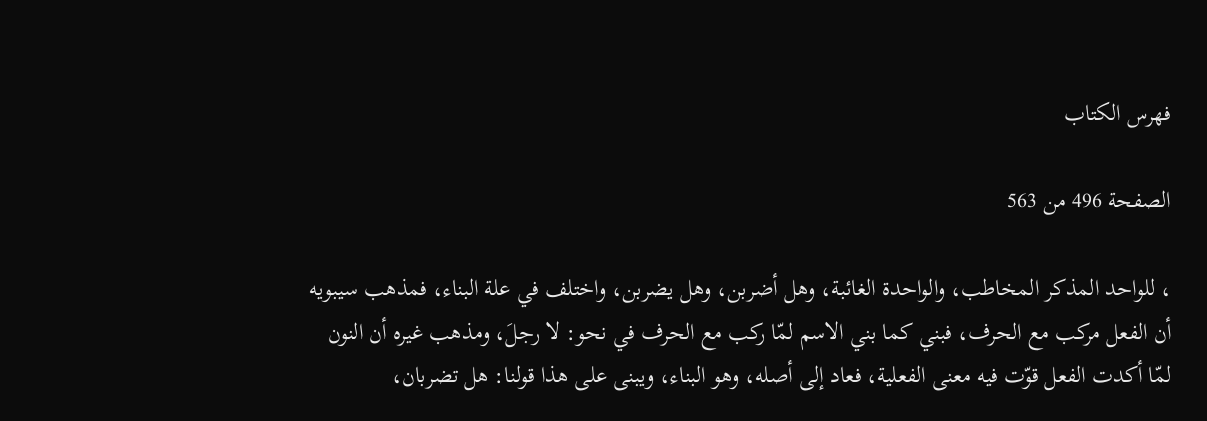فهرس الكتاب

الصفحة 496 من 563

، للواحد المذكر المخاطب، والواحدة الغائبة، وهل أضربن، وهل يضربن، واختلف في علة البناء، فمذهب سيبويه أن الفعل مركب مع الحرف، فبني كما بني الاسم لمّا ركب مع الحرف في نحو: لا رجلَ، ومذهب غيره أن النون لمّا أكدت الفعل قوّت فيه معنى الفعلية، فعاد إلى أصله، وهو البناء، ويبنى على هذا قولنا: هل تضربان،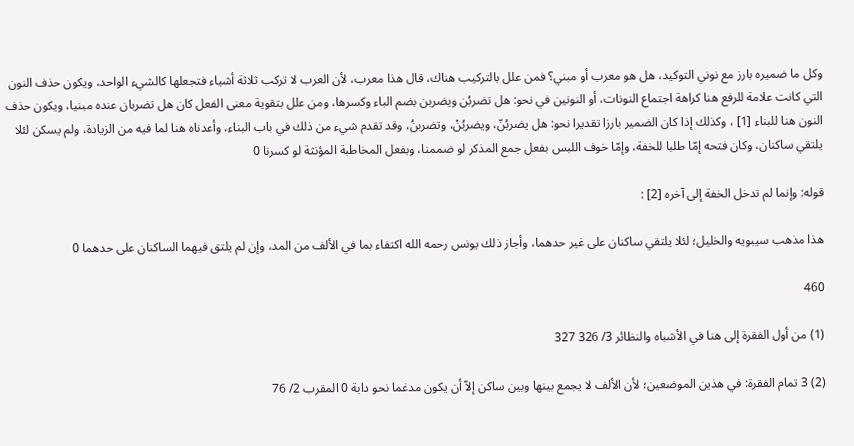وكل ما ضميره بارز مع نوني التوكيد، هل هو معرب أو مبني؟ فمن علل بالتركيب هناك، قال هذا معرب، لأن العرب لا تركب ثلاثة أشياء فتجعلها كالشيء الواحد، ويكون حذف النون التي كانت علامة للرفع هنا كراهة اجتماع النونات، أو النونين في نحو: هل تضربُن ويضربن بضم الباء وكسرها، ومن علل بتقوية معنى الفعل كان هل تضربان عنده مبنيا، ويكون حذف النون هنا للبناء [1] ، وكذلك إذا كان الضمير بارزا تقديرا نحو: هل يضربُنّ، ويضربُنْ، وتضربنُ، وقد تقدم شيء من ذلك في باب البناء، وأعدناه هنا لما فيه من الزيادة، ولم يسكن لئلا يلتقي ساكنان، وكان فتحه إمّا طلبا للخفة، وإمّا خوف اللبس بفعل جمع المذكر لو ضممنا، وبفعل المخاطبة المؤنثة لو كسرنا 0

قوله: وإنما لم تدخل الخفة إلى آخره [2] :

هذا مذهب سيبويه والخليل؛ لئلا يلتقي ساكنان على غير حدهما، وأجاز ذلك يونس رحمه الله اكتفاء بما في الألف من المد، وإن لم يلتق فيهما الساكنان على حدهما 0

460

(1) من أول الفقرة إلى هنا في الأشباه والنظائر 3/ 326 327

(2) 3 تمام الفقرة: في هذين الموضعين؛ لأن الألف لا يجمع بينها وبين ساكن إلاّ أن يكون مدغما نحو دابة 0 المقرب 2/ 76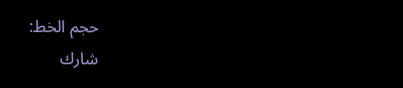حجم الخط:
شارك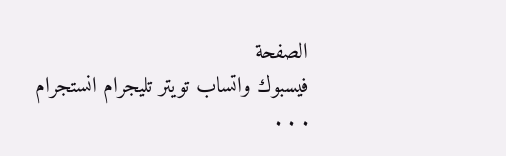الصفحة
فيسبوك واتساب تويتر تليجرام انستجرام
. . .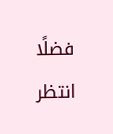فضلًا انتظر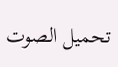تحميل الصوت